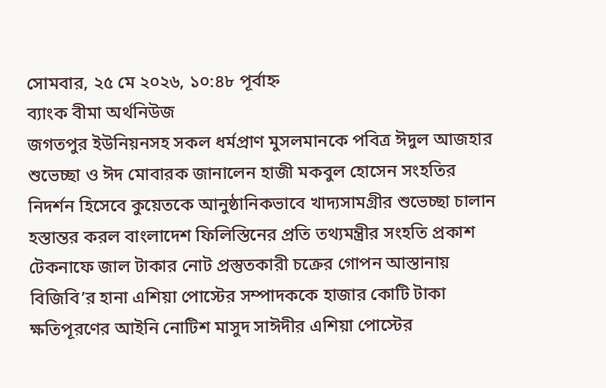সোমবার, ২৫ মে ২০২৬, ১০:৪৮ পূর্বাহ্ন
ব্যাংক বীমা অর্থনিউজ
জগতপুর ইউনিয়নসহ সকল ধর্মপ্রাণ মুসলমানকে পবিত্র ঈদুল আজহার শুভেচ্ছা ও ঈদ মোবারক জানালেন হাজী মকবুল হোসেন সংহতির নিদর্শন হিসেবে কুয়েতকে আনুষ্ঠানিকভাবে খাদ্যসামগ্রীর শুভেচ্ছা চালান হস্তান্তর করল বাংলাদেশ ফিলিস্তিনের প্রতি তথ্যমন্ত্রীর সংহতি প্রকাশ টেকনাফে জাল টাকার নোট প্রস্তুতকারী চক্রের গোপন আস্তানায় বিজিবি’র হানা এশিয়া পোস্টের সম্পাদককে হাজার কোটি টাকা ক্ষতিপূরণের আইনি নোটিশ মাসুদ সাঈদীর এশিয়া পোস্টের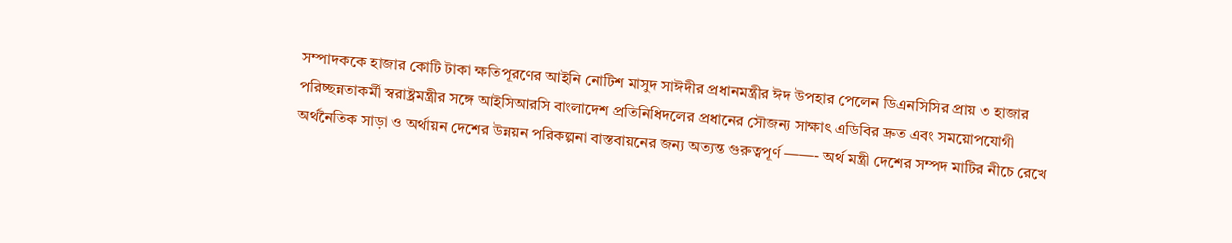সম্পাদককে হাজার কোটি টাকা ক্ষতিপূরণের আইনি নোটিশ মাসুদ সাঈদীর প্রধানমন্ত্রীর ঈদ উপহার পেলেন ডিএনসিসির প্রায় ৩ হাজার পরিচ্ছন্নতাকর্মী স্বরাষ্ট্রমন্ত্রীর সঙ্গে আইসিআরসি বাংলাদেশ প্রতিনিধিদলের প্রধানের সৌজন্য সাক্ষাৎ এডিবির দ্রুত এবং সময়োপযোগী অর্থনৈতিক সাড়া ও অর্থায়ন দেশের উন্নয়ন পরিকল্পনা বাস্তবায়নের জন্য অত্যন্ত গুরুত্বপূর্ণ ——- অর্থ মন্ত্রী দেশের সম্পদ মাটির নীচে রেখে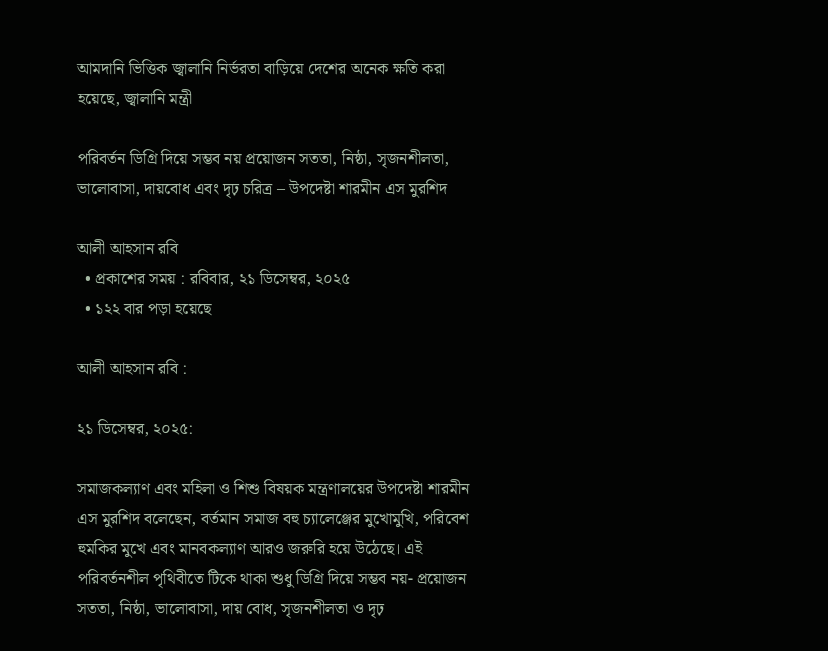আমদানি ভিত্তিক জ্বালানি নির্ভরতা বাড়িয়ে দেশের অনেক ক্ষতি করা হয়েছে, জ্বালানি মন্ত্রী

পরিবর্তন ডিগ্রি দিয়ে সম্ভব নয় প্রয়োজন সততা, নিষ্ঠা, সৃজনশীলতা, ভালোবাসা, দায়বোধ এবং দৃঢ় চরিত্র – উপদেষ্টা শারমীন এস মুরশিদ

আলী আহসান রবি
  • প্রকাশের সময় : রবিবার, ২১ ডিসেম্বর, ২০২৫
  • ১২২ বার পড়া হয়েছে

আলী আহসান রবি :

২১ ডিসেম্বর, ২০২৫:

সমাজকল্যাণ এবং মহিলা ও শিশু বিষয়ক মন্ত্রণালয়ের উপদেষ্টা শারমীন এস মুরশিদ বলেছেন, বর্তমান সমাজ বহু চ্যালেঞ্জের মুখোমুখি, পরিবেশ হুমকির মুখে এবং মানবকল্যাণ আরও জরুরি হয়ে উঠেছে। এই পরিবর্তনশীল পৃথিবীতে টিকে থাকা শুধু ডিগ্রি দিয়ে সম্ভব নয়- প্রয়োজন সততা, নিষ্ঠা, ভালোবাসা, দায় বোধ, সৃজনশীলতা ও দৃঢ়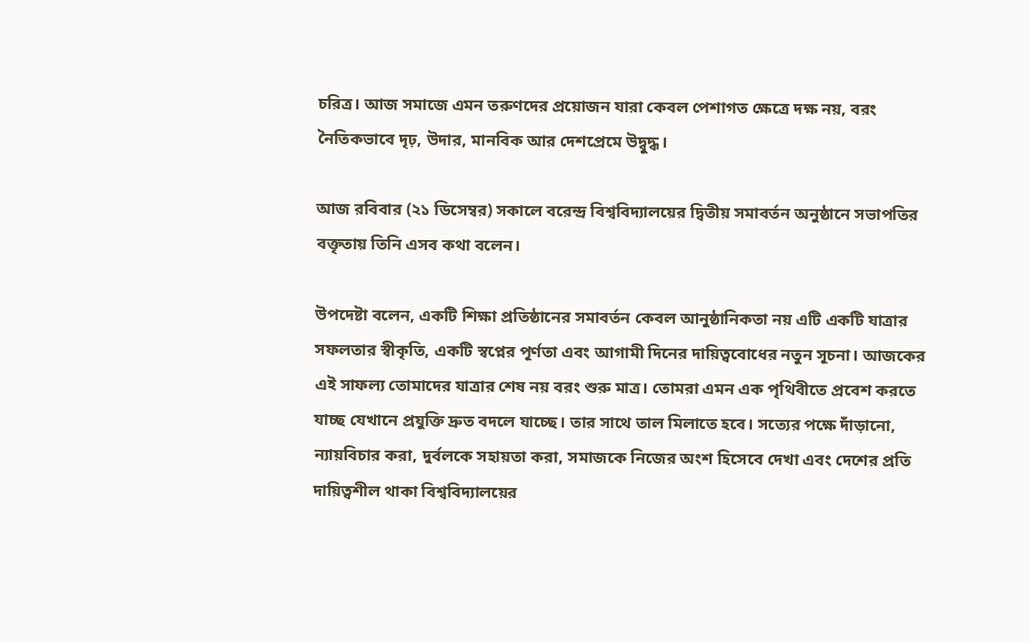চরিত্র। আজ সমাজে এমন তরুণদের প্রয়োজন যারা কেবল পেশাগত ক্ষেত্রে দক্ষ নয়, বরং নৈতিকভাবে দৃঢ়, উদার, মানবিক আর দেশপ্রেমে উদ্বুদ্ধ।

আজ রবিবার (২১ ডিসেম্বর) সকালে বরেন্দ্র বিশ্ববিদ্যালয়ের দ্বিতীয় সমাবর্তন অনুষ্ঠানে সভাপতির বক্তৃতায় তিনি এসব কথা বলেন।

উপদেষ্টা বলেন, একটি শিক্ষা প্রতিষ্ঠানের সমাবর্তন কেবল আনুষ্ঠানিকতা নয় এটি একটি যাত্রার সফলতার স্বীকৃতি, একটি স্বপ্নের পূর্ণতা এবং আগামী দিনের দায়িত্ববোধের নতুন সূচনা। আজকের এই সাফল্য তোমাদের যাত্রার শেষ নয় বরং শুরু মাত্র। তোমরা এমন এক পৃথিবীতে প্রবেশ করতে যাচ্ছ যেখানে প্রযুক্তি দ্রুত বদলে যাচ্ছে। তার সাথে তাল মিলাতে হবে। সত্যের পক্ষে দাঁড়ানো, ন্যায়বিচার করা, দুর্বলকে সহায়তা করা, সমাজকে নিজের অংশ হিসেবে দেখা এবং দেশের প্রতি দায়িত্বশীল থাকা বিশ্ববিদ্যালয়ের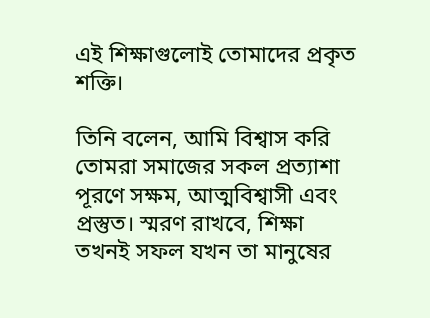এই শিক্ষাগুলোই তোমাদের প্রকৃত শক্তি।

তিনি বলেন, আমি বিশ্বাস করি তোমরা সমাজের সকল প্রত্যাশা পূরণে সক্ষম, আত্মবিশ্বাসী এবং প্রস্তুত। স্মরণ রাখবে, শিক্ষা তখনই সফল যখন তা মানুষের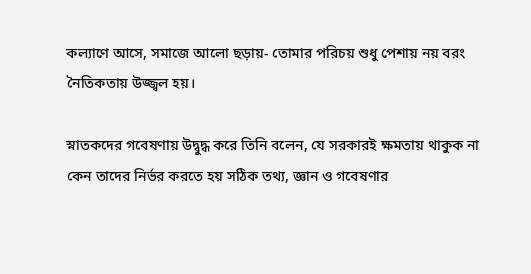কল্যাণে আসে, সমাজে আলো ছড়ায়- তোমার পরিচয় শুধু পেশায় নয় বরং নৈতিকতায় উজ্জ্বল হয়।

স্নাতকদের গবেষণায় উদ্বুদ্ধ করে তিনি বলেন, যে সরকারই ক্ষমতায় থাকুক না কেন তাদের নির্ভর করতে হয় সঠিক তথ্য, জ্ঞান ও গবেষণার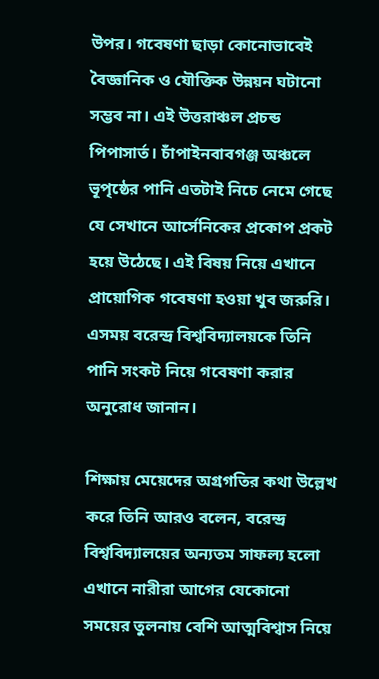উপর। গবেষণা ছাড়া কোনোভাবেই বৈজ্ঞানিক ও যৌক্তিক উন্নয়ন ঘটানো সম্ভব না। এই উত্তরাঞ্চল প্রচন্ড পিপাসার্ত। চাঁপাইনবাবগঞ্জ অঞ্চলে ভূপৃষ্ঠের পানি এতটাই নিচে নেমে গেছে যে সেখানে আর্সেনিকের প্রকোপ প্রকট হয়ে উঠেছে। এই বিষয় নিয়ে এখানে প্রায়োগিক গবেষণা হওয়া খুব জরুরি। এসময় বরেন্দ্র বিশ্ববিদ্যালয়কে তিনি পানি সংকট নিয়ে গবেষণা করার অনুরোধ জানান।

শিক্ষায় মেয়েদের অগ্রগতির কথা উল্লেখ করে তিনি আরও বলেন, বরেন্দ্র বিশ্ববিদ্যালয়ের অন্যতম সাফল্য হলো এখানে নারীরা আগের যেকোনো সময়ের তুলনায় বেশি আত্মবিশ্বাস নিয়ে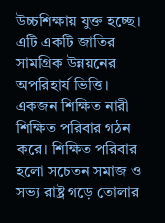উচ্চশিক্ষায় যুক্ত হচ্ছে। এটি একটি জাতির সামগ্রিক উন্নয়নের অপরিহার্য ভিত্তি। একজন শিক্ষিত নারী শিক্ষিত পরিবার গঠন করে। শিক্ষিত পরিবার হলো সচেতন সমাজ ও সভ্য রাষ্ট্র গড়ে তোলার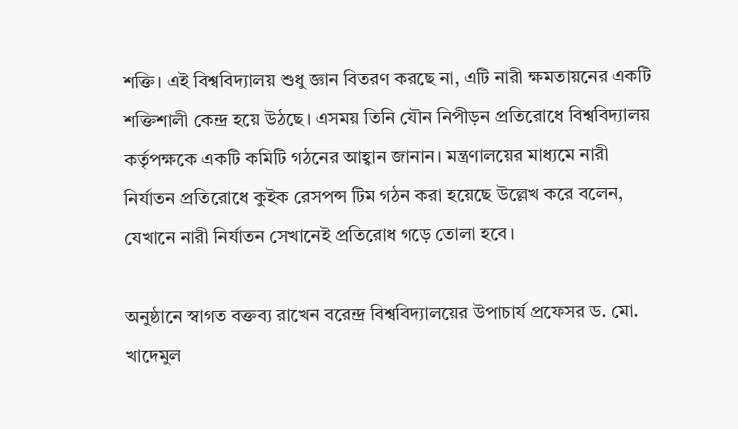শক্তি। এই বিশ্ববিদ্যালয় শুধু জ্ঞান বিতরণ করছে না, এটি নারী ক্ষমতায়নের একটি শক্তিশালী কেন্দ্র হয়ে উঠছে। এসময় তিনি যৌন নিপীড়ন প্রতিরোধে বিশ্ববিদ্যালয় কর্তৃপক্ষকে একটি কমিটি গঠনের আহ্বান জানান। মন্ত্রণালয়ের মাধ্যমে নারী নির্যাতন প্রতিরোধে কুইক রেসপন্স টিম গঠন করা হয়েছে উল্লেখ করে বলেন, যেখানে নারী নির্যাতন সেখানেই প্রতিরোধ গড়ে তোলা হবে।

অনুষ্ঠানে স্বাগত বক্তব্য রাখেন বরেন্দ্র বিশ্ববিদ্যালয়ের উপাচার্য প্রফেসর ড. মো. খাদেমুল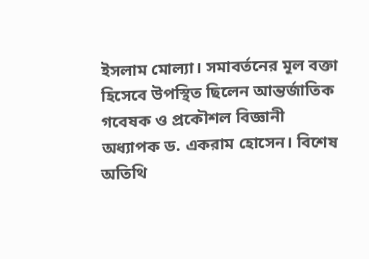ইসলাম মোল্যা। সমাবর্তনের মূল বক্তা হিসেবে উপস্থিত ছিলেন আন্তর্জাতিক গবেষক ও প্রকৌশল বিজ্ঞানী অধ্যাপক ড. একরাম হোসেন। বিশেষ অতিথি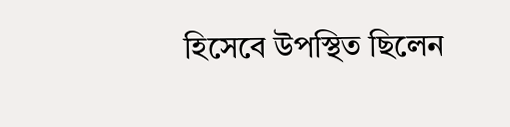হিসেবে উপস্থিত ছিলেন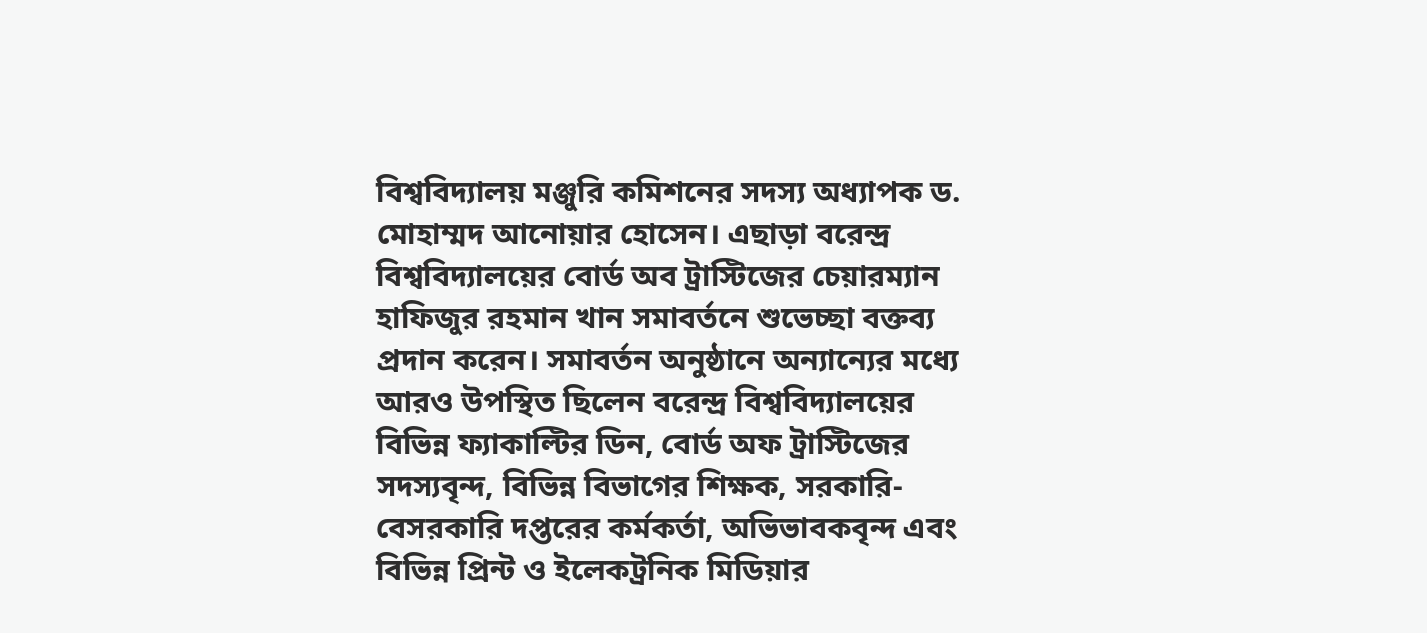বিশ্ববিদ্যালয় মঞ্জুরি কমিশনের সদস্য অধ্যাপক ড. মোহাম্মদ আনোয়ার হোসেন। এছাড়া বরেন্দ্র বিশ্ববিদ্যালয়ের বোর্ড অব ট্রাস্টিজের চেয়ারম্যান হাফিজুর রহমান খান সমাবর্তনে শুভেচ্ছা বক্তব্য প্রদান করেন। সমাবর্তন অনুষ্ঠানে অন্যান্যের মধ্যে আরও উপস্থিত ছিলেন বরেন্দ্র বিশ্ববিদ্যালয়ের বিভিন্ন ফ্যাকাল্টির ডিন, বোর্ড অফ ট্রাস্টিজের সদস্যবৃন্দ, বিভিন্ন বিভাগের শিক্ষক, সরকারি-বেসরকারি দপ্তরের কর্মকর্তা, অভিভাবকবৃন্দ এবং বিভিন্ন প্রিন্ট ও ইলেকট্রনিক মিডিয়ার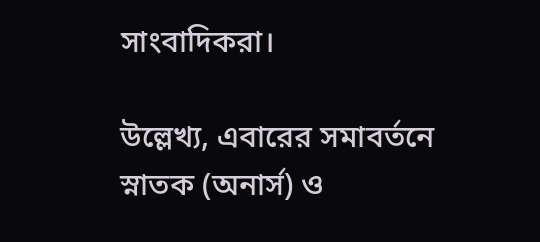সাংবাদিকরা।

উল্লেখ্য, এবারের সমাবর্তনে স্নাতক (অনার্স) ও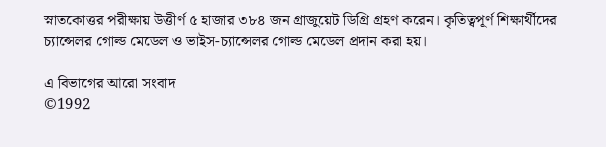স্নাতকোত্তর পরীক্ষায় উত্তীর্ণ ৫ হাজার ৩৮৪ জন গ্রাজুয়েট ডিগ্রি গ্রহণ করেন। কৃতিত্বপূর্ণ শিক্ষার্থীদের চ্যান্সেলর গোল্ড মেডেল ও ভাইস-চ্যান্সেলর গোল্ড মেডেল প্রদান করা হয়।

এ বিভাগের আরো সংবাদ
©1992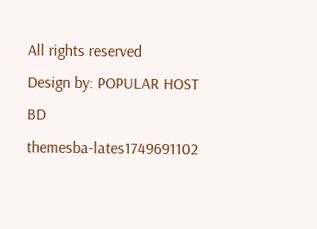All rights reserved
Design by: POPULAR HOST BD
themesba-lates1749691102